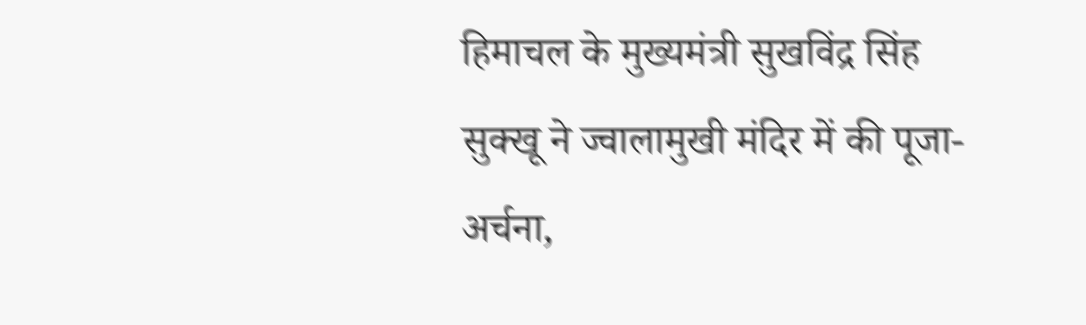हिमाचल के मुख्यमंत्री सुखविंद्र सिंह सुक्खू ने ज्वालामुखी मंदिर में की पूजा-अर्चना,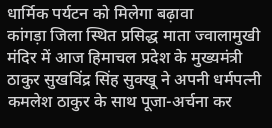धार्मिक पर्यटन को मिलेगा बढ़ावा
कांगड़ा जिला स्थित प्रसिद्ध माता ज्वालामुखी मंदिर में आज हिमाचल प्रदेश के मुख्यमंत्री ठाकुर सुखविंद्र सिंह सुक्खू ने अपनी धर्मपत्नी कमलेश ठाकुर के साथ पूजा-अर्चना कर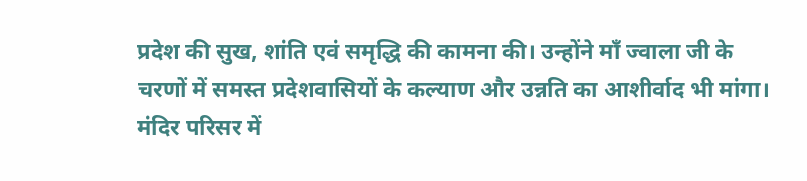प्रदेश की सुख, शांति एवं समृद्धि की कामना की। उन्होंने माँ ज्वाला जी के चरणों में समस्त प्रदेशवासियों के कल्याण और उन्नति का आशीर्वाद भी मांगा।
मंदिर परिसर में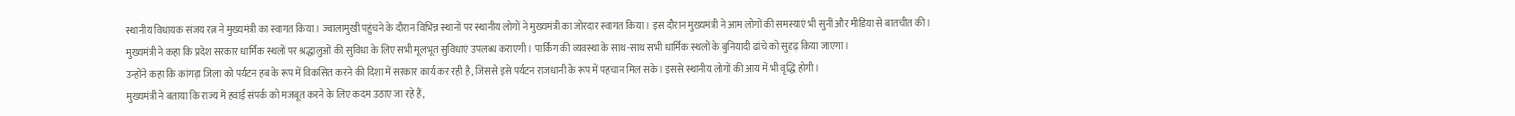स्थानीय विधायक संजय रत्न ने मुख्यमंत्री का स्वागत किया। ज्वालामुखी पहुंचने के दौरान विभिन्न स्थानों पर स्थानीय लोगों ने मुख्यमंत्री का जोरदार स्वागत किया। इस दौरान मुख्यमंत्री ने आम लोगों की समस्याएं भी सुनीं और मीडिया से बातचीत की।
मुख्यमंत्री ने कहा कि प्रदेश सरकार धार्मिक स्थलों पर श्रद्धालुओं की सुविधा के लिए सभी मूलभूत सुविधाएं उपलब्ध कराएगी। पार्किंग की व्यवस्था के साथ-साथ सभी धार्मिक स्थलों के बुनियादी ढांचे को सुदृढ़ किया जाएगा।
उन्होंने कहा कि कांगड़ा जिला को पर्यटन हब के रूप में विकसित करने की दिशा में सरकार कार्य कर रही है, जिससे इसे पर्यटन राजधानी के रूप में पहचान मिल सके। इससे स्थानीय लोगों की आय में भी वृद्धि होगी।
मुख्यमंत्री ने बताया कि राज्य में हवाई संपर्क को मजबूत करने के लिए कदम उठाए जा रहे हैं,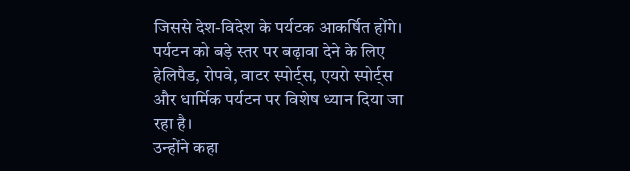जिससे देश-विदेश के पर्यटक आकर्षित होंगे। पर्यटन को बड़े स्तर पर बढ़ावा देने के लिए हेलिपैड, रोपवे, वाटर स्पोर्ट्स, एयरो स्पोर्ट्स और धार्मिक पर्यटन पर विशेष ध्यान दिया जा रहा है।
उन्होंने कहा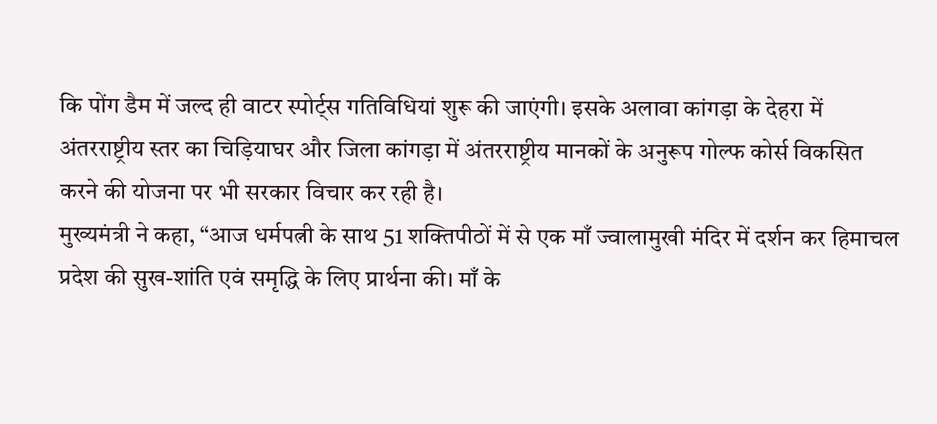कि पोंग डैम में जल्द ही वाटर स्पोर्ट्स गतिविधियां शुरू की जाएंगी। इसके अलावा कांगड़ा के देहरा में अंतरराष्ट्रीय स्तर का चिड़ियाघर और जिला कांगड़ा में अंतरराष्ट्रीय मानकों के अनुरूप गोल्फ कोर्स विकसित करने की योजना पर भी सरकार विचार कर रही है।
मुख्यमंत्री ने कहा, “आज धर्मपत्नी के साथ 51 शक्तिपीठों में से एक माँ ज्वालामुखी मंदिर में दर्शन कर हिमाचल प्रदेश की सुख-शांति एवं समृद्धि के लिए प्रार्थना की। माँ के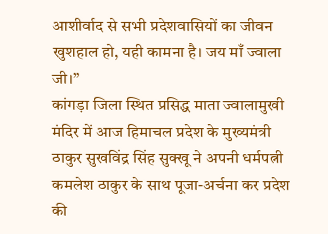आशीर्वाद से सभी प्रदेशवासियों का जीवन खुशहाल हो, यही कामना है। जय माँ ज्वाला जी।”
कांगड़ा जिला स्थित प्रसिद्ध माता ज्वालामुखी मंदिर में आज हिमाचल प्रदेश के मुख्यमंत्री ठाकुर सुखविंद्र सिंह सुक्खू ने अपनी धर्मपत्नी कमलेश ठाकुर के साथ पूजा-अर्चना कर प्रदेश की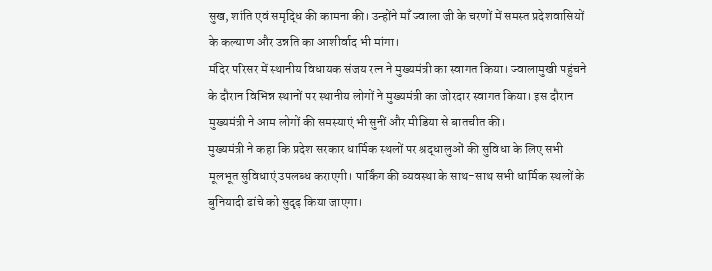सुख, शांति एवं समृद्धि की कामना की। उन्होंने माँ ज्वाला जी के चरणों में समस्त प्रदेशवासियों के कल्याण और उन्नति का आशीर्वाद भी मांगा।
मंदिर परिसर में स्थानीय विधायक संजय रत्न ने मुख्यमंत्री का स्वागत किया। ज्वालामुखी पहुंचने के दौरान विभिन्न स्थानों पर स्थानीय लोगों ने मुख्यमंत्री का जोरदार स्वागत किया। इस दौरान मुख्यमंत्री ने आम लोगों की समस्याएं भी सुनीं और मीडिया से बातचीत की।
मुख्यमंत्री ने कहा कि प्रदेश सरकार धार्मिक स्थलों पर श्रद्धालुओं की सुविधा के लिए सभी मूलभूत सुविधाएं उपलब्ध कराएगी। पार्किंग की व्यवस्था के साथ-साथ सभी धार्मिक स्थलों के बुनियादी ढांचे को सुदृढ़ किया जाएगा।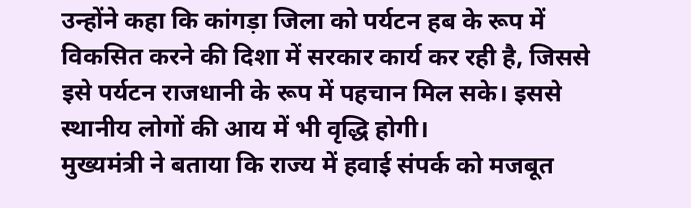उन्होंने कहा कि कांगड़ा जिला को पर्यटन हब के रूप में विकसित करने की दिशा में सरकार कार्य कर रही है, जिससे इसे पर्यटन राजधानी के रूप में पहचान मिल सके। इससे स्थानीय लोगों की आय में भी वृद्धि होगी।
मुख्यमंत्री ने बताया कि राज्य में हवाई संपर्क को मजबूत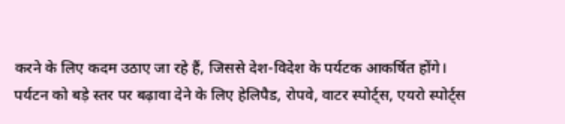करने के लिए कदम उठाए जा रहे हैं, जिससे देश-विदेश के पर्यटक आकर्षित होंगे। पर्यटन को बड़े स्तर पर बढ़ावा देने के लिए हेलिपैड, रोपवे, वाटर स्पोर्ट्स, एयरो स्पोर्ट्स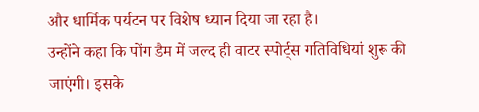और धार्मिक पर्यटन पर विशेष ध्यान दिया जा रहा है।
उन्होंने कहा कि पोंग डैम में जल्द ही वाटर स्पोर्ट्स गतिविधियां शुरू की जाएंगी। इसके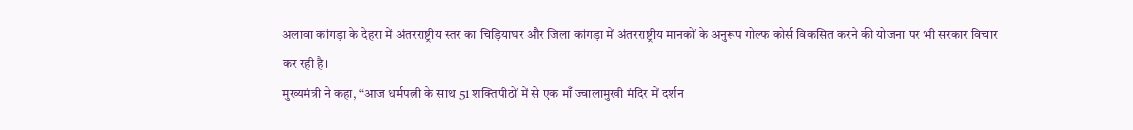अलावा कांगड़ा के देहरा में अंतरराष्ट्रीय स्तर का चिड़ियाघर और जिला कांगड़ा में अंतरराष्ट्रीय मानकों के अनुरूप गोल्फ कोर्स विकसित करने की योजना पर भी सरकार विचार कर रही है।
मुख्यमंत्री ने कहा, “आज धर्मपत्नी के साथ 51 शक्तिपीठों में से एक माँ ज्वालामुखी मंदिर में दर्शन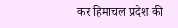कर हिमाचल प्रदेश की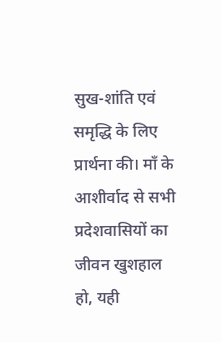सुख-शांति एवं समृद्धि के लिए प्रार्थना की। माँ के आशीर्वाद से सभी प्रदेशवासियों का जीवन खुशहाल हो, यही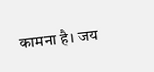कामना है। जय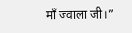माँ ज्वाला जी।”